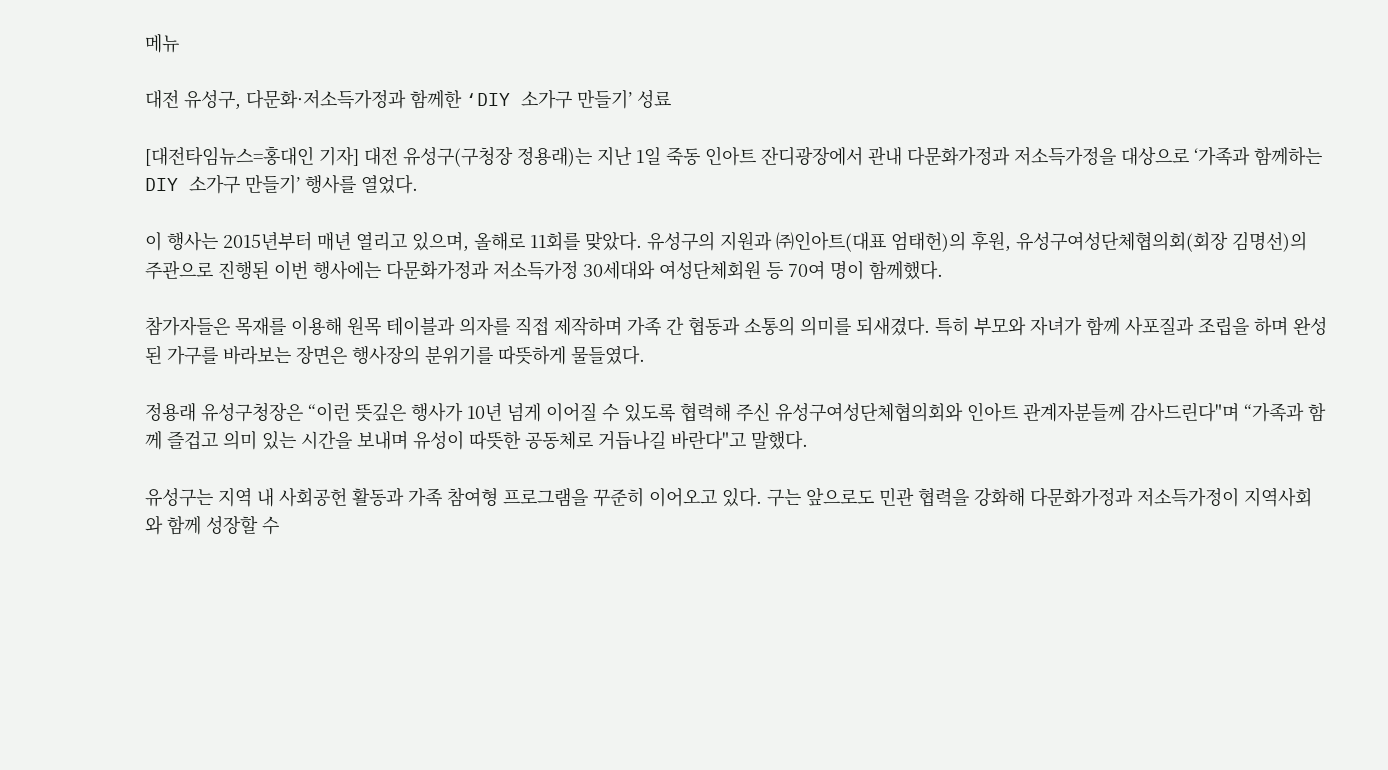메뉴

대전 유성구, 다문화·저소득가정과 함께한 ‘DIY 소가구 만들기’ 성료

[대전타임뉴스=홍대인 기자] 대전 유성구(구청장 정용래)는 지난 1일 죽동 인아트 잔디광장에서 관내 다문화가정과 저소득가정을 대상으로 ‘가족과 함께하는 DIY 소가구 만들기’ 행사를 열었다.

이 행사는 2015년부터 매년 열리고 있으며, 올해로 11회를 맞았다. 유성구의 지원과 ㈜인아트(대표 엄태헌)의 후원, 유성구여성단체협의회(회장 김명선)의 주관으로 진행된 이번 행사에는 다문화가정과 저소득가정 30세대와 여성단체회원 등 70여 명이 함께했다.

참가자들은 목재를 이용해 원목 테이블과 의자를 직접 제작하며 가족 간 협동과 소통의 의미를 되새겼다. 특히 부모와 자녀가 함께 사포질과 조립을 하며 완성된 가구를 바라보는 장면은 행사장의 분위기를 따뜻하게 물들였다.

정용래 유성구청장은 “이런 뜻깊은 행사가 10년 넘게 이어질 수 있도록 협력해 주신 유성구여성단체협의회와 인아트 관계자분들께 감사드린다"며 “가족과 함께 즐겁고 의미 있는 시간을 보내며 유성이 따뜻한 공동체로 거듭나길 바란다"고 말했다.

유성구는 지역 내 사회공헌 활동과 가족 참여형 프로그램을 꾸준히 이어오고 있다. 구는 앞으로도 민관 협력을 강화해 다문화가정과 저소득가정이 지역사회와 함께 성장할 수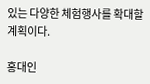있는 다양한 체험행사를 확대할 계획이다.

홍대인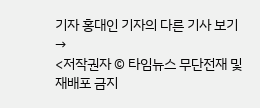기자 홍대인 기자의 다른 기사 보기 →
<저작권자 © 타임뉴스 무단전재 및 재배포 금지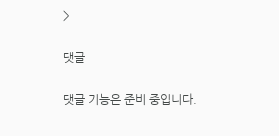>

댓글

댓글 기능은 준비 중입니다.